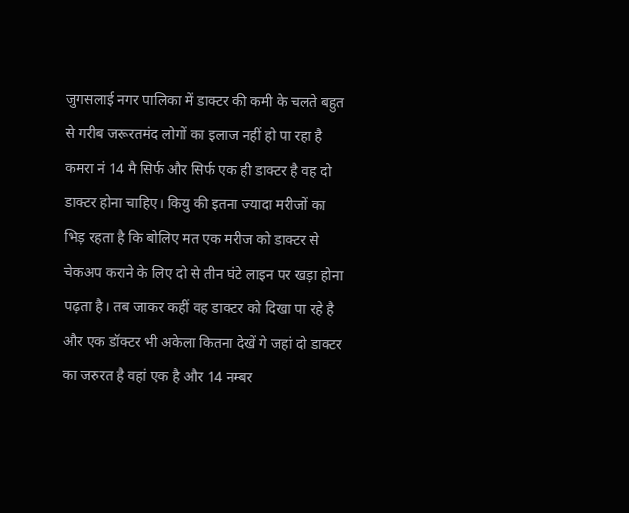जुगसलाई नगर पालिका में डाक्टर की कमी के चलते बहुत से गरीब जरूरतमंद लोगों का इलाज नहीं हो पा रहा है कमरा नं 14 मै सिर्फ और सिर्फ एक ही डाक्टर है वह दो डाक्टर होना चाहिए। कियु की इतना ज्यादा मरीजों का भिड़ रहता है कि बोलिए मत एक मरीज को डाक्टर से चेकअप कराने के लिए दो से तीन घंटे लाइन पर खड़ा होना पढ़ता है। तब जाकर कहीं वह डाक्टर को दिखा पा रहे है और एक डॉक्टर भी अकेला कितना देखें गे जहां दो डाक्टर का जरुरत है वहां एक है और 14 नम्बर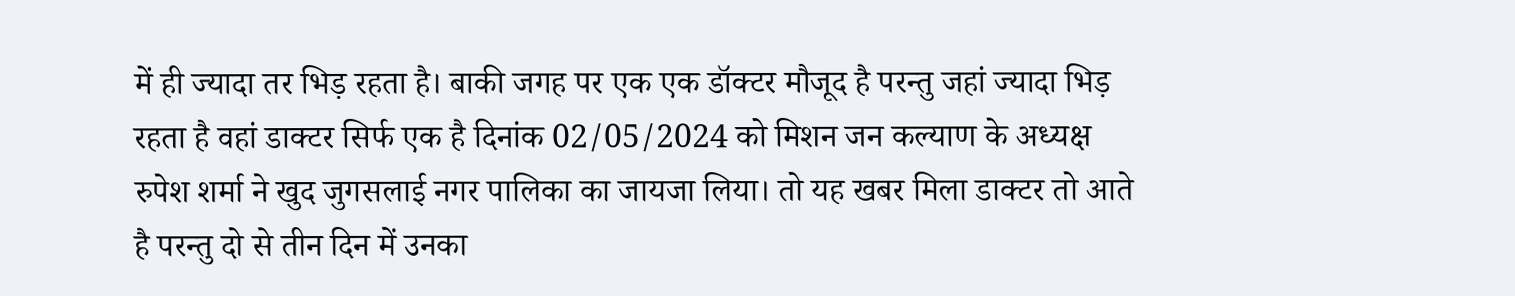में ही ज्यादा तर भिड़ रहता है। बाकी जगह पर एक एक डॉक्टर मौजूद है परन्तु जहां ज्यादा भिड़ रहता है वहां डाक्टर सिर्फ एक है दिनांक 02/05/2024 को मिशन जन कल्याण के अध्यक्ष रुपेश शर्मा ने खुद जुगसलाई नगर पालिका का जायजा लिया। तो यह खबर मिला डाक्टर तो आते है परन्तु दो से तीन दिन में उनका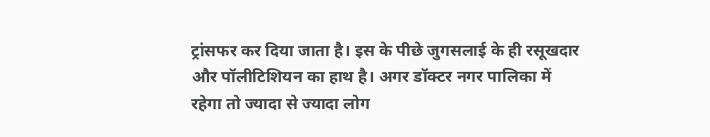ट्रांसफर कर दिया जाता है। इस के पीछे जुगसलाई के ही रसूखदार और पॉलीटिशियन का हाथ है। अगर डॉक्टर नगर पालिका में रहेगा तो ज्यादा से ज्यादा लोग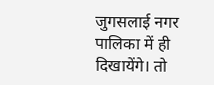जुगसलाई नगर पालिका में ही दिखायेंगे। तो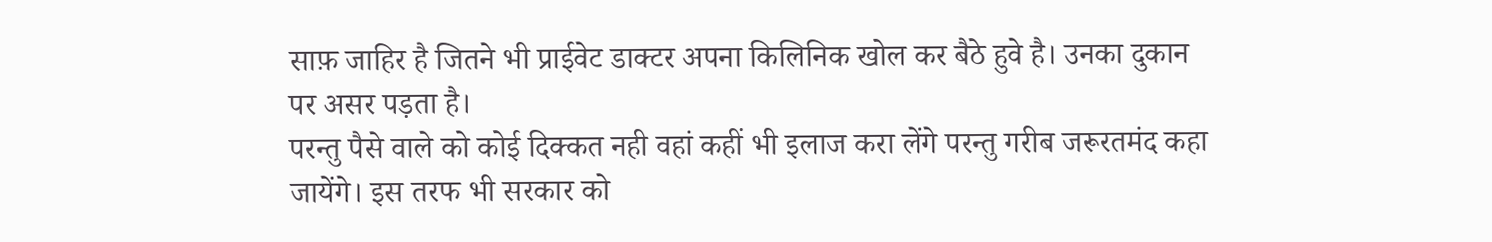साफ़ जाहिर है जितने भी प्राईवेट डाक्टर अपना किलिनिक खोल कर बैठे हुवे है। उनका दुकान पर असर पड़ता है।
परन्तु पैसे वाले को कोई दिक्कत नही वहां कहीं भी इलाज करा लेंगे परन्तु गरीब जरूरतमंद कहा जायेंगे। इस तरफ भी सरकार को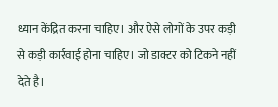ध्यान केंद्रित करना चाहिए। और ऐसे लोगों के उपर कड़ी से कड़ी कार्रवाई होना चाहिए। जो डाक्टर को टिकने नहीं देते है।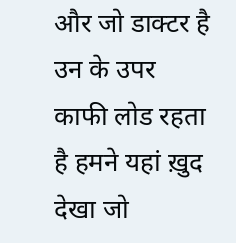और जो डाक्टर है उन के उपर काफी लोड रहता है हमने यहां ख़ुद देखा जो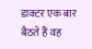डाक्टर एक बार बैठते हैं वह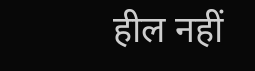हील नहीं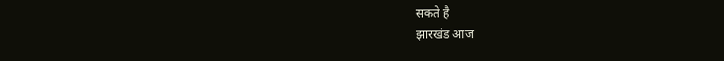सकते है
झारखंड आज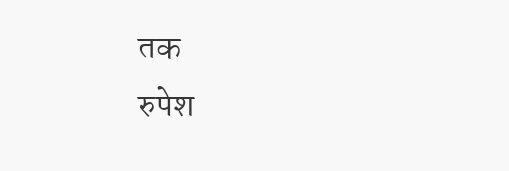तक
रुपेश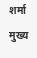शर्मा
मुख्य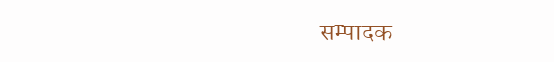सम्पादक